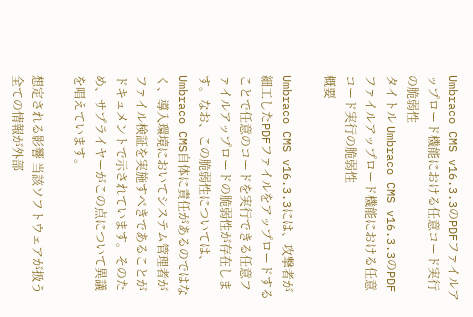Umbraco CMS v16.3.3のPDFファイルアップロード機能における任意コード実行の脆弱性
タイトル Umbraco CMS v16.3.3のPDFファイルアップロード機能における任意コード実行の脆弱性
概要

Umbraco CMS v16.3.3には、攻撃者が細工したPDFファイルをアップロードすることで任意のコードを実行できる任意ファイルアップロードの脆弱性が存在します。なお、この脆弱性については、Umbraco CMS自体に責任があるのではなく、導入環境においてシステム管理者がファイル検証を実施すべきであることがドキュメントで示されています。そのため、サプライヤーがこの点について異議を唱えています。

想定される影響 当該ソフトウェアが扱う全ての情報が外部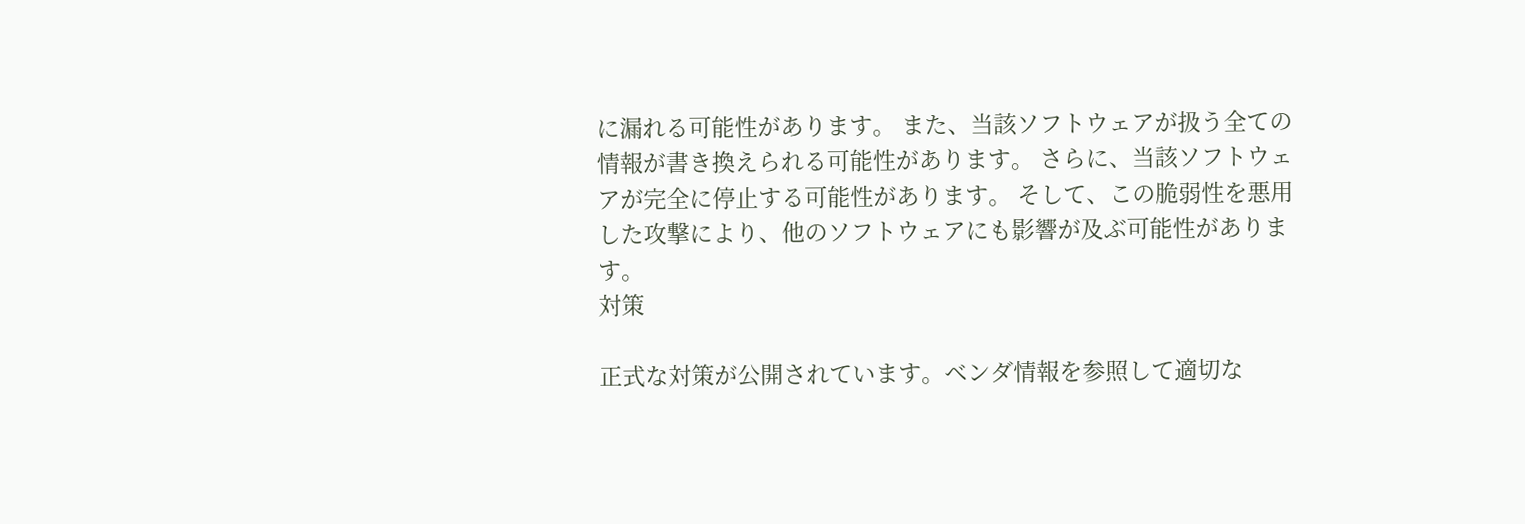に漏れる可能性があります。 また、当該ソフトウェアが扱う全ての情報が書き換えられる可能性があります。 さらに、当該ソフトウェアが完全に停止する可能性があります。 そして、この脆弱性を悪用した攻撃により、他のソフトウェアにも影響が及ぶ可能性があります。
対策

正式な対策が公開されています。ベンダ情報を参照して適切な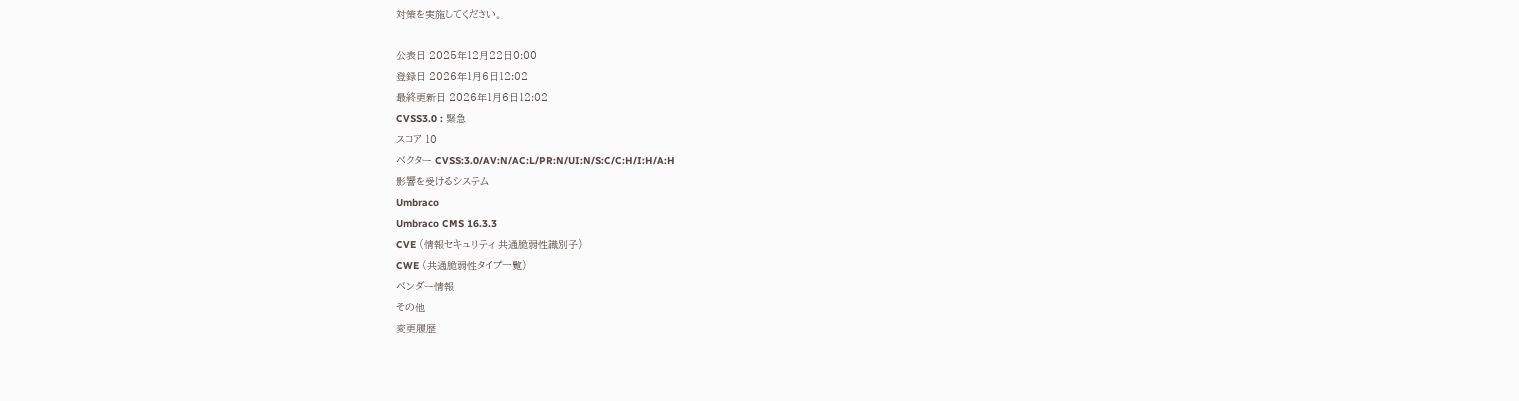対策を実施してください。

公表日 2025年12月22日0:00
登録日 2026年1月6日12:02
最終更新日 2026年1月6日12:02
CVSS3.0 : 緊急
スコア 10
ベクター CVSS:3.0/AV:N/AC:L/PR:N/UI:N/S:C/C:H/I:H/A:H
影響を受けるシステム
Umbraco
Umbraco CMS 16.3.3
CVE (情報セキュリティ 共通脆弱性識別子)
CWE (共通脆弱性タイプ一覧)
ベンダー情報
その他
変更履歴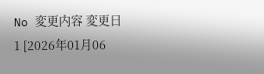No 変更内容 変更日
1 [2026年01月06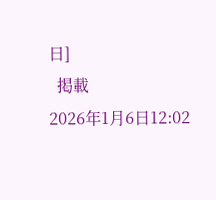日]
  掲載
2026年1月6日12:02